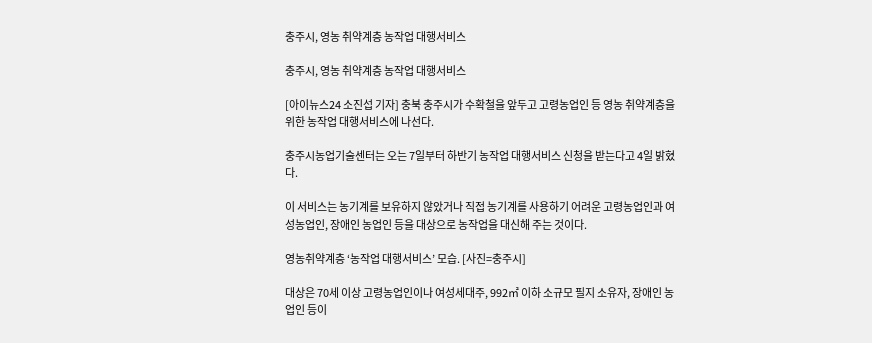충주시, 영농 취약계층 농작업 대행서비스

충주시, 영농 취약계층 농작업 대행서비스

[아이뉴스24 소진섭 기자] 충북 충주시가 수확철을 앞두고 고령농업인 등 영농 취약계층을 위한 농작업 대행서비스에 나선다.

충주시농업기술센터는 오는 7일부터 하반기 농작업 대행서비스 신청을 받는다고 4일 밝혔다.

이 서비스는 농기계를 보유하지 않았거나 직접 농기계를 사용하기 어려운 고령농업인과 여성농업인, 장애인 농업인 등을 대상으로 농작업을 대신해 주는 것이다.

영농취약계층 ‘농작업 대행서비스’ 모습. [사진=충주시]

대상은 70세 이상 고령농업인이나 여성세대주, 992㎡ 이하 소규모 필지 소유자, 장애인 농업인 등이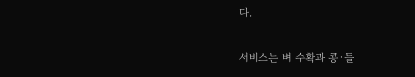다.

서비스는 벼 수확과 콩·들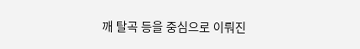깨 탈곡 등을 중심으로 이뤄진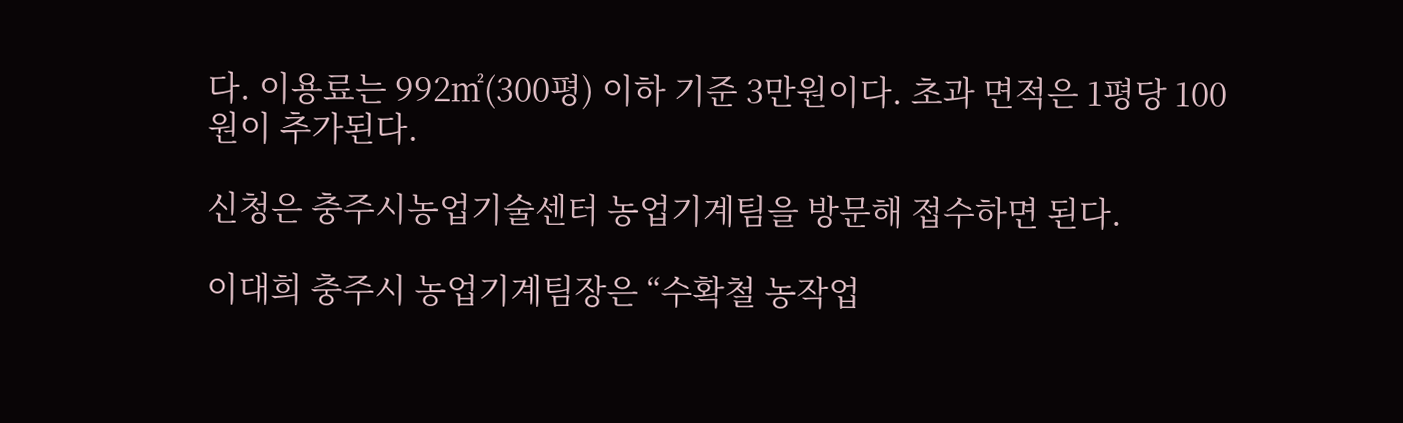다. 이용료는 992㎡(300평) 이하 기준 3만원이다. 초과 면적은 1평당 100원이 추가된다.

신청은 충주시농업기술센터 농업기계팀을 방문해 접수하면 된다.

이대희 충주시 농업기계팀장은 “수확철 농작업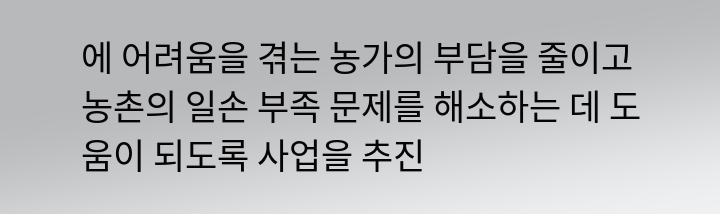에 어려움을 겪는 농가의 부담을 줄이고 농촌의 일손 부족 문제를 해소하는 데 도움이 되도록 사업을 추진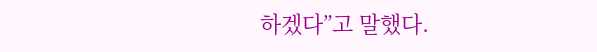하겠다”고 말했다.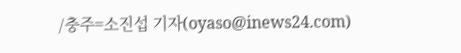/충주=소진섭 기자(oyaso@inews24.com)